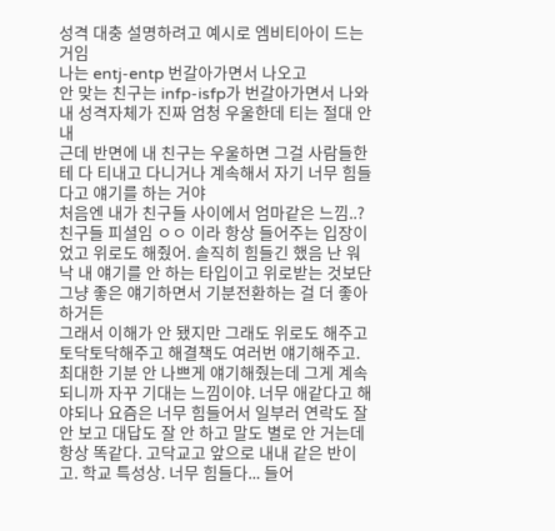성격 대충 설명하려고 예시로 엠비티아이 드는 거임
나는 entj-entp 번갈아가면서 나오고
안 맞는 친구는 infp-isfp가 번갈아가면서 나와
내 성격자체가 진짜 엄청 우울한데 티는 절대 안 내
근데 반면에 내 친구는 우울하면 그걸 사람들한테 다 티내고 다니거나 계속해서 자기 너무 힘들다고 얘기를 하는 거야
처음엔 내가 친구들 사이에서 엄마같은 느낌..? 친구들 피셜임 ㅇㅇ 이라 항상 들어주는 입장이었고 위로도 해줬어. 솔직히 힘들긴 했음 난 워낙 내 얘기를 안 하는 타입이고 위로받는 것보단 그냥 좋은 얘기하면서 기분전환하는 걸 더 좋아하거든
그래서 이해가 안 됐지만 그래도 위로도 해주고 토닥토닥해주고 해결책도 여러번 얘기해주고. 최대한 기분 안 나쁘게 얘기해줬는데 그게 계속되니까 자꾸 기대는 느낌이야. 너무 애같다고 해야되나 요즘은 너무 힘들어서 일부러 연락도 잘 안 보고 대답도 잘 안 하고 말도 별로 안 거는데 항상 똑같다. 고닥교고 앞으로 내내 같은 반이고. 학교 특성상. 너무 힘들다... 들어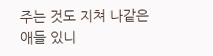주는 것도 지쳐 나같은 애들 있니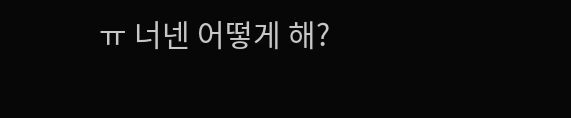ㅠ 너넨 어떻게 해?